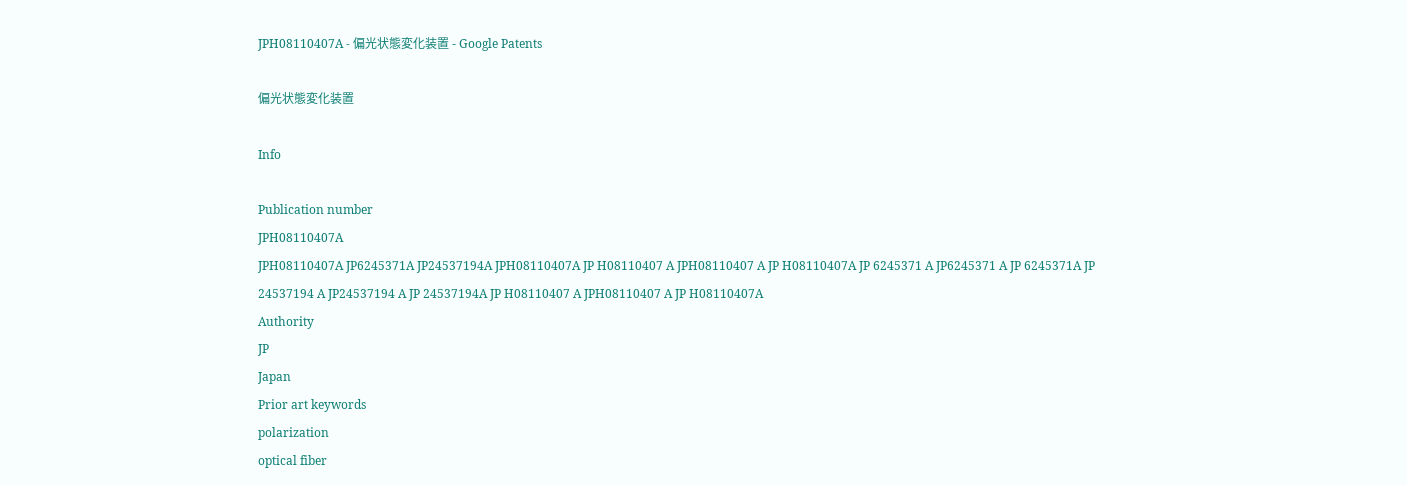JPH08110407A - 偏光状態変化装置 - Google Patents

偏光状態変化装置

Info

Publication number
JPH08110407A
JPH08110407A JP6245371A JP24537194A JPH08110407A JP H08110407 A JPH08110407 A JP H08110407A JP 6245371 A JP6245371 A JP 6245371A JP 24537194 A JP24537194 A JP 24537194A JP H08110407 A JPH08110407 A JP H08110407A
Authority
JP
Japan
Prior art keywords
polarization
optical fiber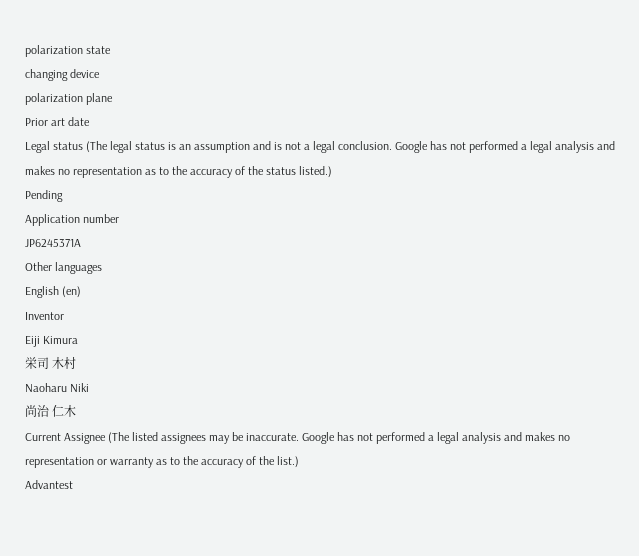polarization state
changing device
polarization plane
Prior art date
Legal status (The legal status is an assumption and is not a legal conclusion. Google has not performed a legal analysis and makes no representation as to the accuracy of the status listed.)
Pending
Application number
JP6245371A
Other languages
English (en)
Inventor
Eiji Kimura
栄司 木村
Naoharu Niki
尚治 仁木
Current Assignee (The listed assignees may be inaccurate. Google has not performed a legal analysis and makes no representation or warranty as to the accuracy of the list.)
Advantest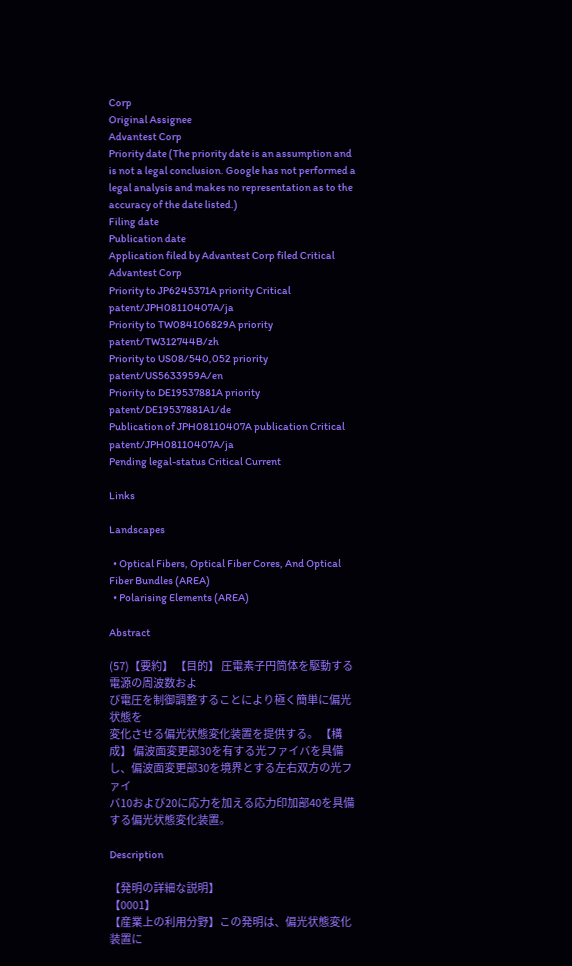Corp
Original Assignee
Advantest Corp
Priority date (The priority date is an assumption and is not a legal conclusion. Google has not performed a legal analysis and makes no representation as to the accuracy of the date listed.)
Filing date
Publication date
Application filed by Advantest Corp filed Critical Advantest Corp
Priority to JP6245371A priority Critical patent/JPH08110407A/ja
Priority to TW084106829A priority patent/TW312744B/zh
Priority to US08/540,052 priority patent/US5633959A/en
Priority to DE19537881A priority patent/DE19537881A1/de
Publication of JPH08110407A publication Critical patent/JPH08110407A/ja
Pending legal-status Critical Current

Links

Landscapes

  • Optical Fibers, Optical Fiber Cores, And Optical Fiber Bundles (AREA)
  • Polarising Elements (AREA)

Abstract

(57)【要約】 【目的】 圧電素子円筒体を駆動する電源の周波数およ
び電圧を制御調整することにより極く簡単に偏光状態を
変化させる偏光状態変化装置を提供する。 【構成】 偏波面変更部30を有する光ファイバを具備
し、偏波面変更部30を境界とする左右双方の光ファイ
バ10および20に応力を加える応力印加部40を具備
する偏光状態変化装置。

Description

【発明の詳細な説明】
【0001】
【産業上の利用分野】この発明は、偏光状態変化装置に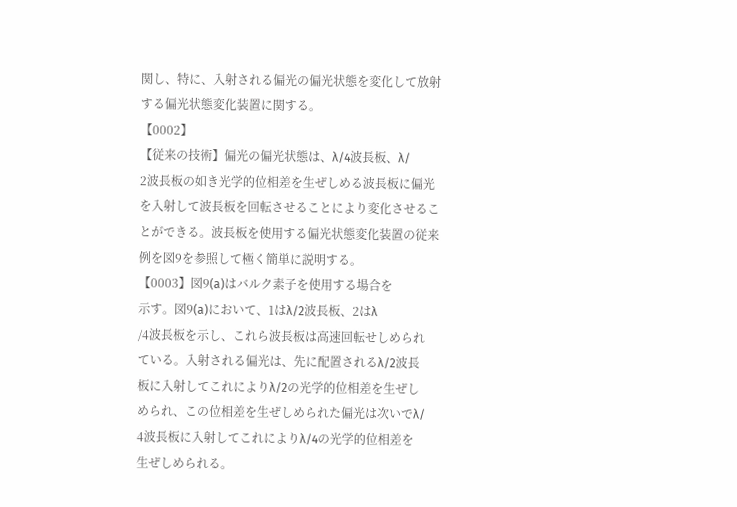関し、特に、入射される偏光の偏光状態を変化して放射
する偏光状態変化装置に関する。
【0002】
【従来の技術】偏光の偏光状態は、λ/4波長板、λ/
2波長板の如き光学的位相差を生ぜしめる波長板に偏光
を入射して波長板を回転させることにより変化させるこ
とができる。波長板を使用する偏光状態変化装置の従来
例を図9を参照して極く簡単に説明する。
【0003】図9(a)はバルク素子を使用する場合を
示す。図9(a)において、1はλ/2波長板、2はλ
/4波長板を示し、これら波長板は高速回転せしめられ
ている。入射される偏光は、先に配置されるλ/2波長
板に入射してこれによりλ/2の光学的位相差を生ぜし
められ、この位相差を生ぜしめられた偏光は次いでλ/
4波長板に入射してこれによりλ/4の光学的位相差を
生ぜしめられる。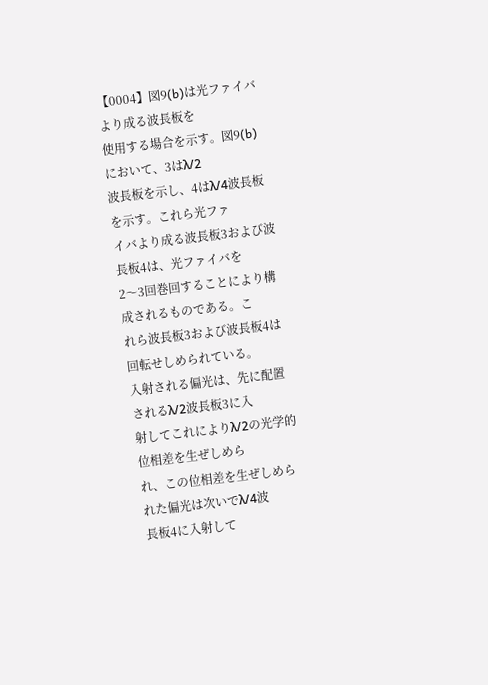【0004】図9(b)は光ファイバより成る波長板を
使用する場合を示す。図9(b)において、3はλ/2
波長板を示し、4はλ/4波長板を示す。これら光ファ
イバより成る波長板3および波長板4は、光ファイバを
2〜3回巻回することにより構成されるものである。こ
れら波長板3および波長板4は回転せしめられている。
入射される偏光は、先に配置されるλ/2波長板3に入
射してこれによりλ/2の光学的位相差を生ぜしめら
れ、この位相差を生ぜしめられた偏光は次いでλ/4波
長板4に入射して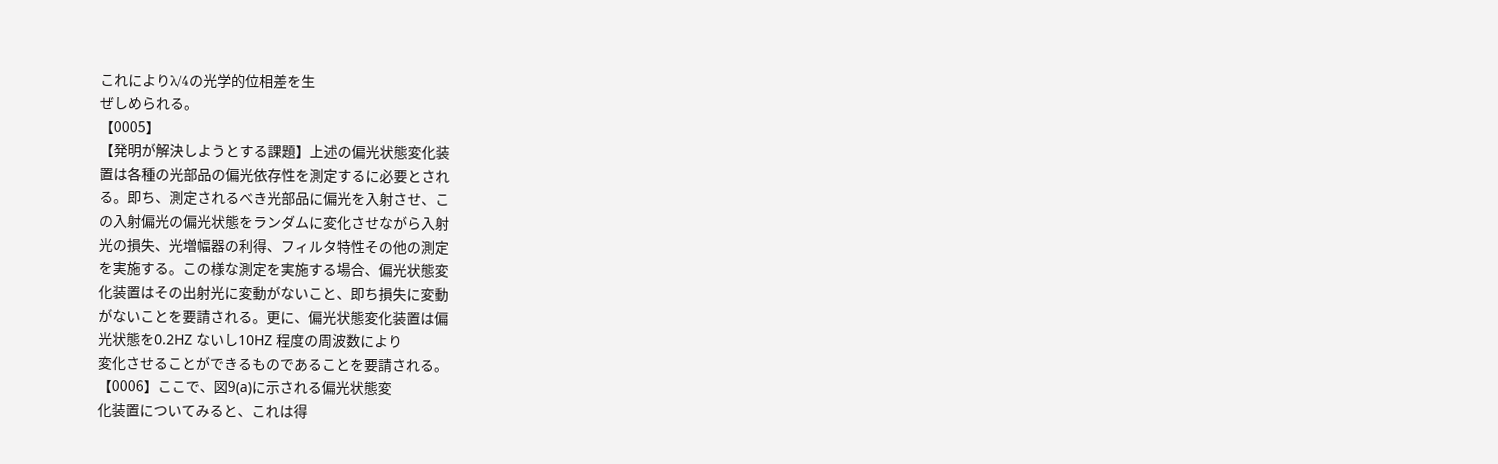これによりλ/4の光学的位相差を生
ぜしめられる。
【0005】
【発明が解決しようとする課題】上述の偏光状態変化装
置は各種の光部品の偏光依存性を測定するに必要とされ
る。即ち、測定されるべき光部品に偏光を入射させ、こ
の入射偏光の偏光状態をランダムに変化させながら入射
光の損失、光増幅器の利得、フィルタ特性その他の測定
を実施する。この様な測定を実施する場合、偏光状態変
化装置はその出射光に変動がないこと、即ち損失に変動
がないことを要請される。更に、偏光状態変化装置は偏
光状態を0.2HZ ないし10HZ 程度の周波数により
変化させることができるものであることを要請される。
【0006】ここで、図9(a)に示される偏光状態変
化装置についてみると、これは得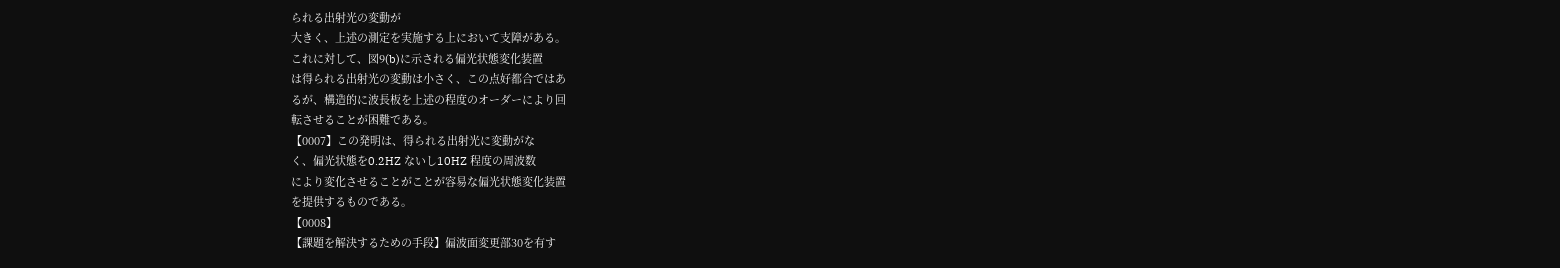られる出射光の変動が
大きく、上述の測定を実施する上において支障がある。
これに対して、図9(b)に示される偏光状態変化装置
は得られる出射光の変動は小さく、この点好都合ではあ
るが、構造的に波長板を上述の程度のオーダーにより回
転させることが困難である。
【0007】この発明は、得られる出射光に変動がな
く、偏光状態を0.2HZ ないし10HZ 程度の周波数
により変化させることがことが容易な偏光状態変化装置
を提供するものである。
【0008】
【課題を解決するための手段】偏波面変更部30を有す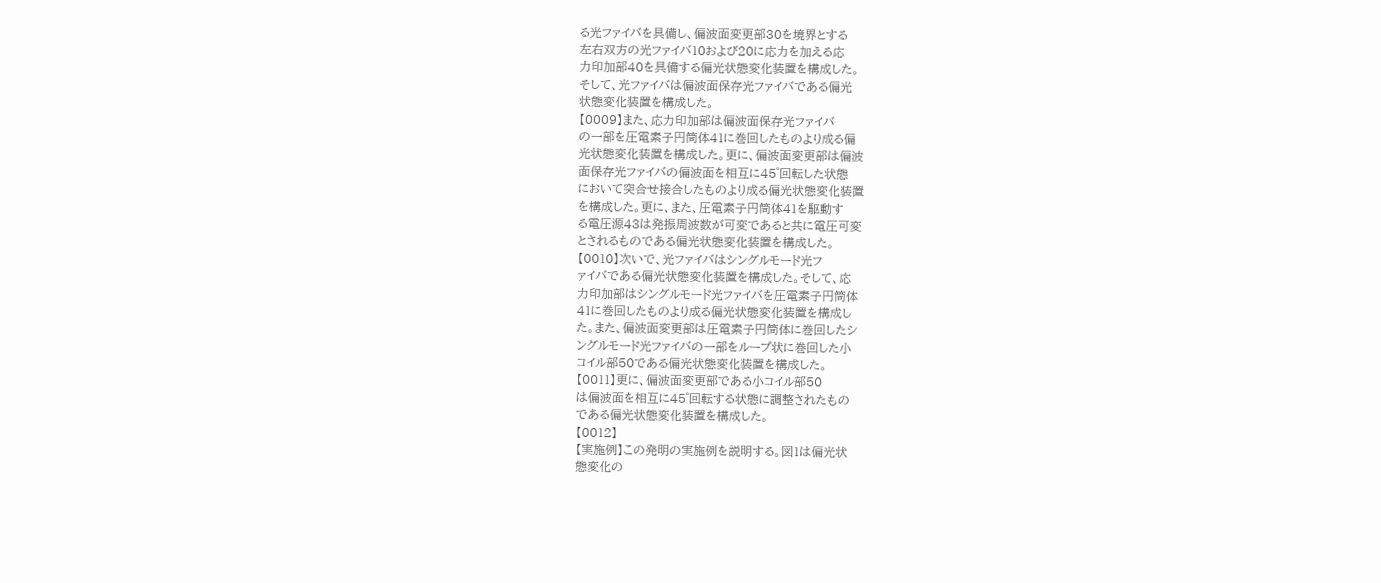る光ファイバを具備し、偏波面変更部30を境界とする
左右双方の光ファイバ10および20に応力を加える応
力印加部40を具備する偏光状態変化装置を構成した。
そして、光ファイバは偏波面保存光ファイバである偏光
状態変化装置を構成した。
【0009】また、応力印加部は偏波面保存光ファイバ
の一部を圧電素子円筒体41に巻回したものより成る偏
光状態変化装置を構成した。更に、偏波面変更部は偏波
面保存光ファイバの偏波面を相互に45゜回転した状態
において突合せ接合したものより成る偏光状態変化装置
を構成した。更に、また、圧電素子円筒体41を駆動す
る電圧源43は発振周波数が可変であると共に電圧可変
とされるものである偏光状態変化装置を構成した。
【0010】次いで、光ファイバはシングルモード光フ
ァイバである偏光状態変化装置を構成した。そして、応
力印加部はシングルモード光ファイバを圧電素子円筒体
41に巻回したものより成る偏光状態変化装置を構成し
た。また、偏波面変更部は圧電素子円筒体に巻回したシ
ングルモード光ファイバの一部をループ状に巻回した小
コイル部50である偏光状態変化装置を構成した。
【0011】更に、偏波面変更部である小コイル部50
は偏波面を相互に45゜回転する状態に調整されたもの
である偏光状態変化装置を構成した。
【0012】
【実施例】この発明の実施例を説明する。図1は偏光状
態変化の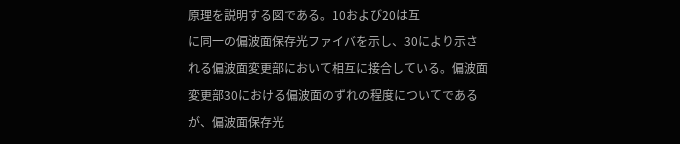原理を説明する図である。10および20は互
に同一の偏波面保存光ファイバを示し、30により示さ
れる偏波面変更部において相互に接合している。偏波面
変更部30における偏波面のずれの程度についてである
が、偏波面保存光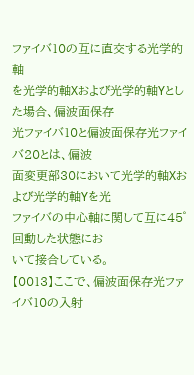ファイバ10の互に直交する光学的軸
を光学的軸Xおよび光学的軸Yとした場合、偏波面保存
光ファイバ10と偏波面保存光ファイバ20とは、偏波
面変更部30において光学的軸Xおよび光学的軸Yを光
ファイバの中心軸に関して互に45゜回動した状態にお
いて接合している。
【0013】ここで、偏波面保存光ファイバ10の入射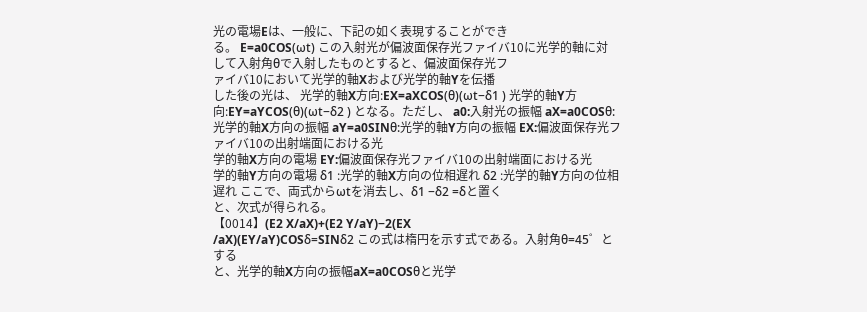光の電場Eは、一般に、下記の如く表現することができ
る。 E=a0COS(ωt) この入射光が偏波面保存光ファイバ10に光学的軸に対
して入射角θで入射したものとすると、偏波面保存光フ
ァイバ10において光学的軸Xおよび光学的軸Yを伝播
した後の光は、 光学的軸X方向:EX=aXCOS(θ)(ωt−δ1 ) 光学的軸Y方向:EY=aYCOS(θ)(ωt−δ2 ) となる。ただし、 a0:入射光の振幅 aX=a0COSθ:光学的軸X方向の振幅 aY=a0SINθ:光学的軸Y方向の振幅 EX:偏波面保存光ファイバ10の出射端面における光
学的軸X方向の電場 EY:偏波面保存光ファイバ10の出射端面における光
学的軸Y方向の電場 δ1 :光学的軸X方向の位相遅れ δ2 :光学的軸Y方向の位相遅れ ここで、両式からωtを消去し、δ1 −δ2 =δと置く
と、次式が得られる。
【0014】(E2 X/aX)+(E2 Y/aY)−2(EX
/aX)(EY/aY)COSδ=SINδ2 この式は楕円を示す式である。入射角θ=45゜とする
と、光学的軸X方向の振幅aX=a0COSθと光学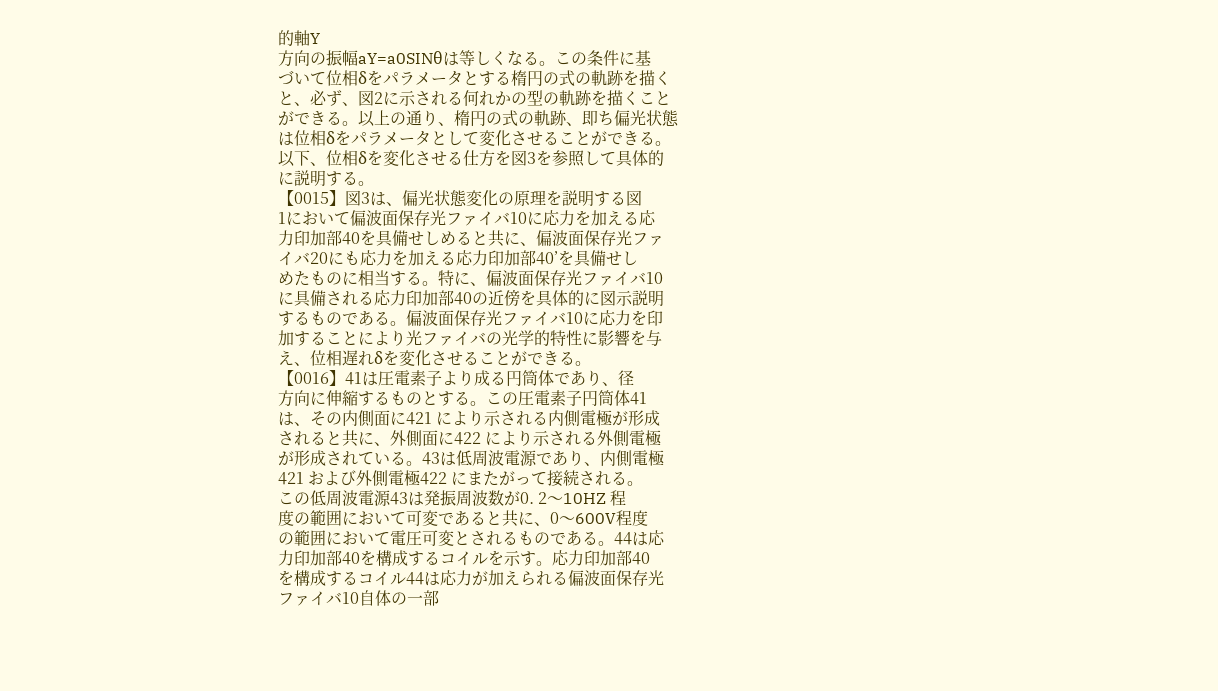的軸Y
方向の振幅aY=a0SINθは等しくなる。この条件に基
づいて位相δをパラメータとする楕円の式の軌跡を描く
と、必ず、図2に示される何れかの型の軌跡を描くこと
ができる。以上の通り、楕円の式の軌跡、即ち偏光状態
は位相δをパラメータとして変化させることができる。
以下、位相δを変化させる仕方を図3を参照して具体的
に説明する。
【0015】図3は、偏光状態変化の原理を説明する図
1において偏波面保存光ファイバ10に応力を加える応
力印加部40を具備せしめると共に、偏波面保存光ファ
イバ20にも応力を加える応力印加部40’を具備せし
めたものに相当する。特に、偏波面保存光ファイバ10
に具備される応力印加部40の近傍を具体的に図示説明
するものである。偏波面保存光ファイバ10に応力を印
加することにより光ファイバの光学的特性に影響を与
え、位相遅れδを変化させることができる。
【0016】41は圧電素子より成る円筒体であり、径
方向に伸縮するものとする。この圧電素子円筒体41
は、その内側面に421 により示される内側電極が形成
されると共に、外側面に422 により示される外側電極
が形成されている。43は低周波電源であり、内側電極
421 および外側電極422 にまたがって接続される。
この低周波電源43は発振周波数が0. 2〜10HZ 程
度の範囲において可変であると共に、0〜600V程度
の範囲において電圧可変とされるものである。44は応
力印加部40を構成するコイルを示す。応力印加部40
を構成するコイル44は応力が加えられる偏波面保存光
ファイバ10自体の一部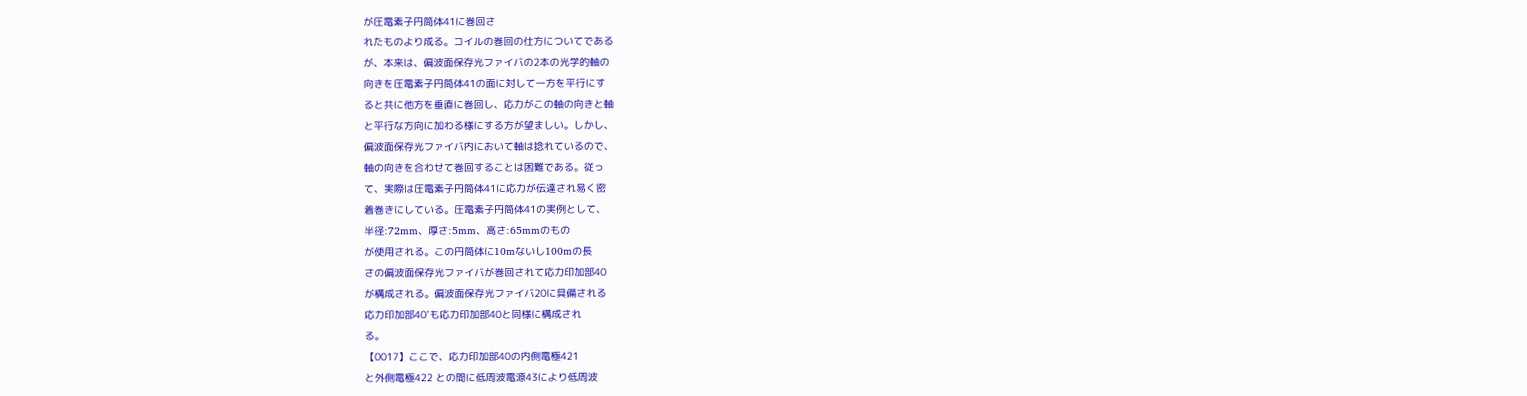が圧電素子円筒体41に巻回さ
れたものより成る。コイルの巻回の仕方についてである
が、本来は、偏波面保存光ファイバの2本の光学的軸の
向きを圧電素子円筒体41の面に対して一方を平行にす
ると共に他方を垂直に巻回し、応力がこの軸の向きと軸
と平行な方向に加わる様にする方が望ましい。しかし、
偏波面保存光ファイバ内において軸は捻れているので、
軸の向きを合わせて巻回することは困難である。従っ
て、実際は圧電素子円筒体41に応力が伝達され易く密
着巻きにしている。圧電素子円筒体41の実例として、
半径:72mm、厚さ:5mm、高さ:65mmのもの
が使用される。この円筒体に10mないし100mの長
さの偏波面保存光ファイバが巻回されて応力印加部40
が構成される。偏波面保存光ファイバ20に具備される
応力印加部40’も応力印加部40と同様に構成され
る。
【0017】ここで、応力印加部40の内側電極421
と外側電極422 との間に低周波電源43により低周波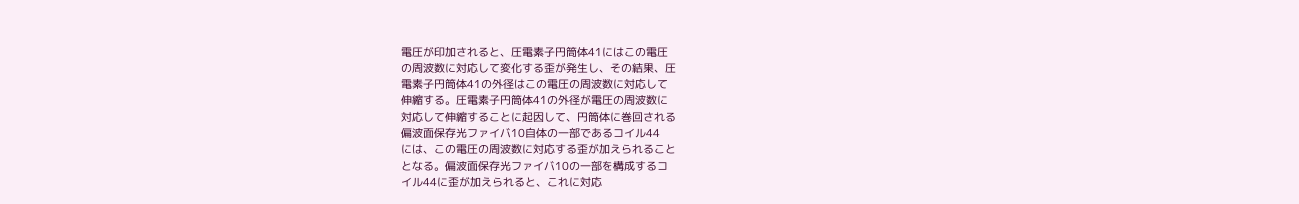電圧が印加されると、圧電素子円筒体41にはこの電圧
の周波数に対応して変化する歪が発生し、その結果、圧
電素子円筒体41の外径はこの電圧の周波数に対応して
伸縮する。圧電素子円筒体41の外径が電圧の周波数に
対応して伸縮することに起因して、円筒体に巻回される
偏波面保存光ファイバ10自体の一部であるコイル44
には、この電圧の周波数に対応する歪が加えられること
となる。偏波面保存光ファイバ10の一部を構成するコ
イル44に歪が加えられると、これに対応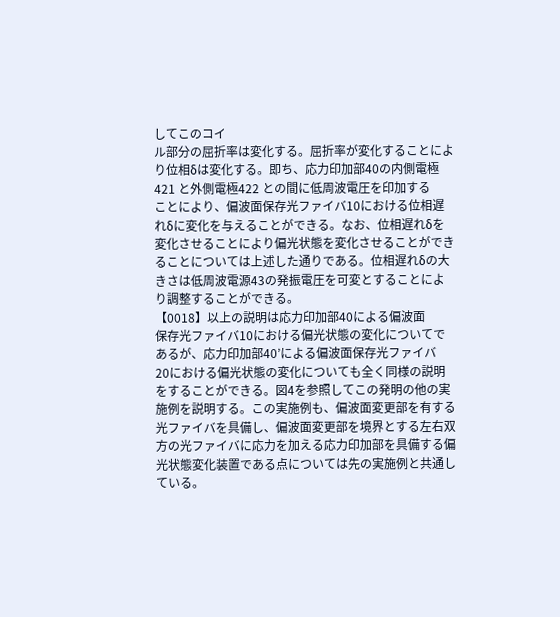してこのコイ
ル部分の屈折率は変化する。屈折率が変化することによ
り位相δは変化する。即ち、応力印加部40の内側電極
421 と外側電極422 との間に低周波電圧を印加する
ことにより、偏波面保存光ファイバ10における位相遅
れδに変化を与えることができる。なお、位相遅れδを
変化させることにより偏光状態を変化させることができ
ることについては上述した通りである。位相遅れδの大
きさは低周波電源43の発振電圧を可変とすることによ
り調整することができる。
【0018】以上の説明は応力印加部40による偏波面
保存光ファイバ10における偏光状態の変化についてで
あるが、応力印加部40’による偏波面保存光ファイバ
20における偏光状態の変化についても全く同様の説明
をすることができる。図4を参照してこの発明の他の実
施例を説明する。この実施例も、偏波面変更部を有する
光ファイバを具備し、偏波面変更部を境界とする左右双
方の光ファイバに応力を加える応力印加部を具備する偏
光状態変化装置である点については先の実施例と共通し
ている。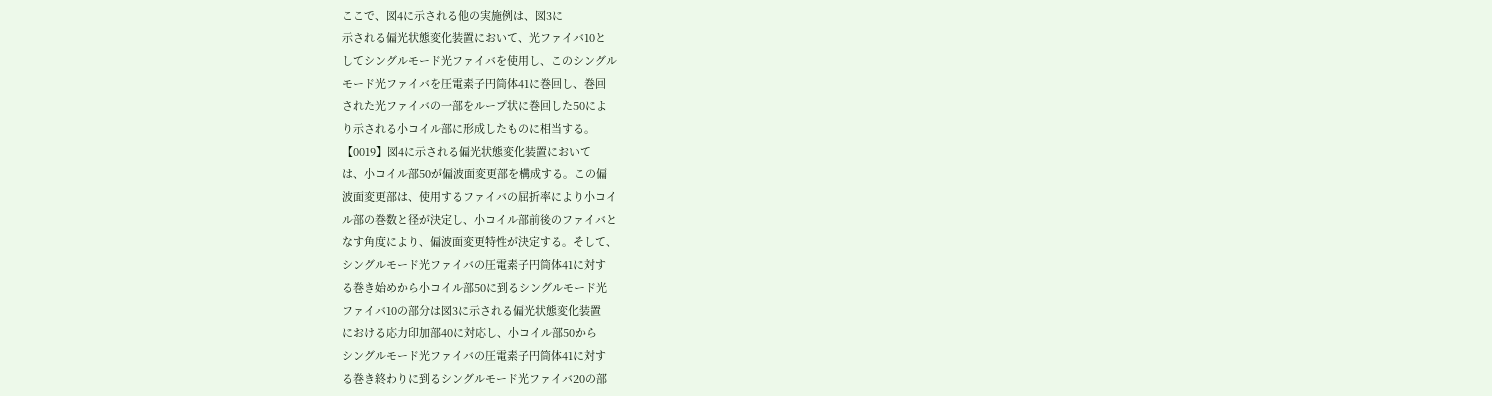ここで、図4に示される他の実施例は、図3に
示される偏光状態変化装置において、光ファイバ10と
してシングルモード光ファイバを使用し、このシングル
モード光ファイバを圧電素子円筒体41に巻回し、巻回
された光ファイバの一部をループ状に巻回した50によ
り示される小コイル部に形成したものに相当する。
【0019】図4に示される偏光状態変化装置において
は、小コイル部50が偏波面変更部を構成する。この偏
波面変更部は、使用するファイバの屈折率により小コイ
ル部の巻数と径が決定し、小コイル部前後のファイバと
なす角度により、偏波面変更特性が決定する。そして、
シングルモード光ファイバの圧電素子円筒体41に対す
る巻き始めから小コイル部50に到るシングルモード光
ファイバ10の部分は図3に示される偏光状態変化装置
における応力印加部40に対応し、小コイル部50から
シングルモード光ファイバの圧電素子円筒体41に対す
る巻き終わりに到るシングルモード光ファイバ20の部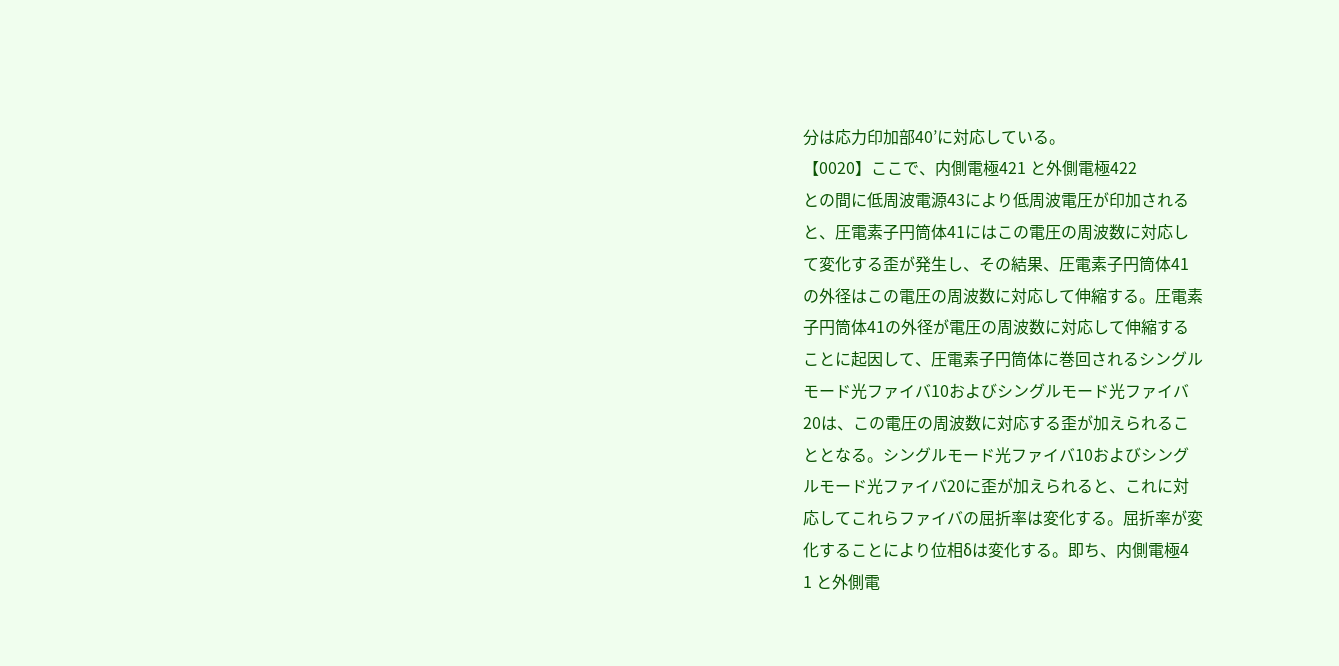分は応力印加部40’に対応している。
【0020】ここで、内側電極421 と外側電極422
との間に低周波電源43により低周波電圧が印加される
と、圧電素子円筒体41にはこの電圧の周波数に対応し
て変化する歪が発生し、その結果、圧電素子円筒体41
の外径はこの電圧の周波数に対応して伸縮する。圧電素
子円筒体41の外径が電圧の周波数に対応して伸縮する
ことに起因して、圧電素子円筒体に巻回されるシングル
モード光ファイバ10およびシングルモード光ファイバ
20は、この電圧の周波数に対応する歪が加えられるこ
ととなる。シングルモード光ファイバ10およびシング
ルモード光ファイバ20に歪が加えられると、これに対
応してこれらファイバの屈折率は変化する。屈折率が変
化することにより位相δは変化する。即ち、内側電極4
1 と外側電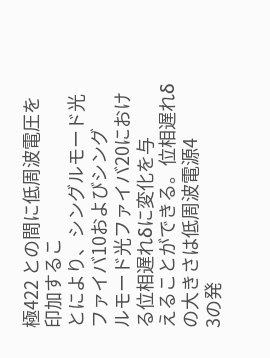極422 との間に低周波電圧を印加するこ
とにより、シングルモード光ファイバ10およびシング
ルモード光ファイバ20における位相遅れδに変化を与
えることができる。位相遅れδの大きさは低周波電源4
3の発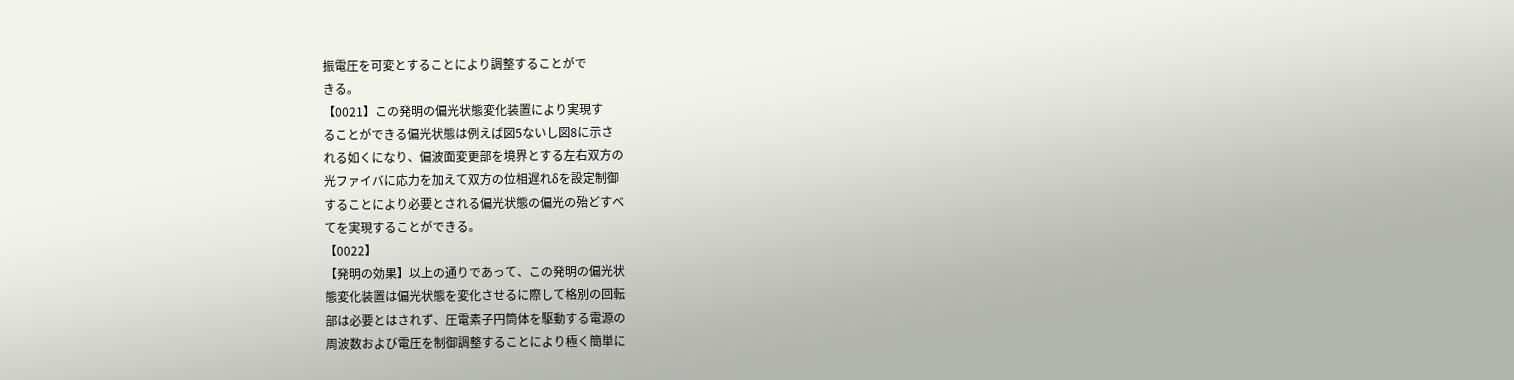振電圧を可変とすることにより調整することがで
きる。
【0021】この発明の偏光状態変化装置により実現す
ることができる偏光状態は例えば図5ないし図8に示さ
れる如くになり、偏波面変更部を境界とする左右双方の
光ファイバに応力を加えて双方の位相遅れδを設定制御
することにより必要とされる偏光状態の偏光の殆どすべ
てを実現することができる。
【0022】
【発明の効果】以上の通りであって、この発明の偏光状
態変化装置は偏光状態を変化させるに際して格別の回転
部は必要とはされず、圧電素子円筒体を駆動する電源の
周波数および電圧を制御調整することにより極く簡単に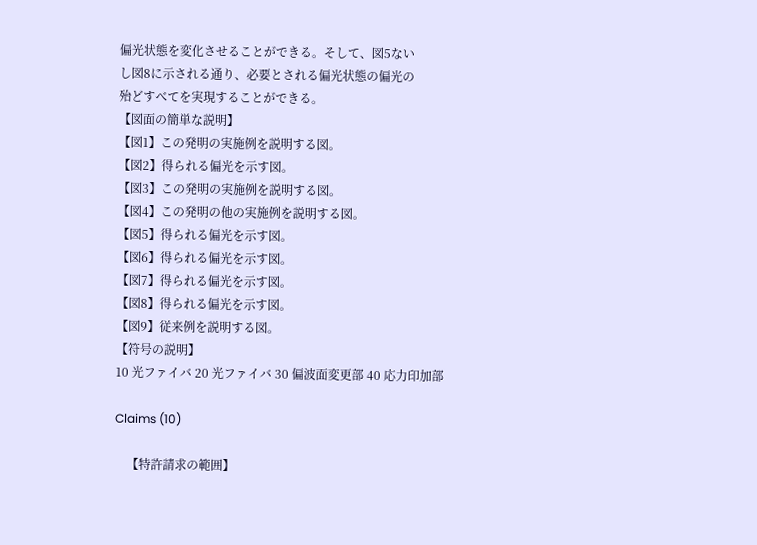偏光状態を変化させることができる。そして、図5ない
し図8に示される通り、必要とされる偏光状態の偏光の
殆どすべてを実現することができる。
【図面の簡単な説明】
【図1】この発明の実施例を説明する図。
【図2】得られる偏光を示す図。
【図3】この発明の実施例を説明する図。
【図4】この発明の他の実施例を説明する図。
【図5】得られる偏光を示す図。
【図6】得られる偏光を示す図。
【図7】得られる偏光を示す図。
【図8】得られる偏光を示す図。
【図9】従来例を説明する図。
【符号の説明】
10 光ファイバ 20 光ファイバ 30 偏波面変更部 40 応力印加部

Claims (10)

    【特許請求の範囲】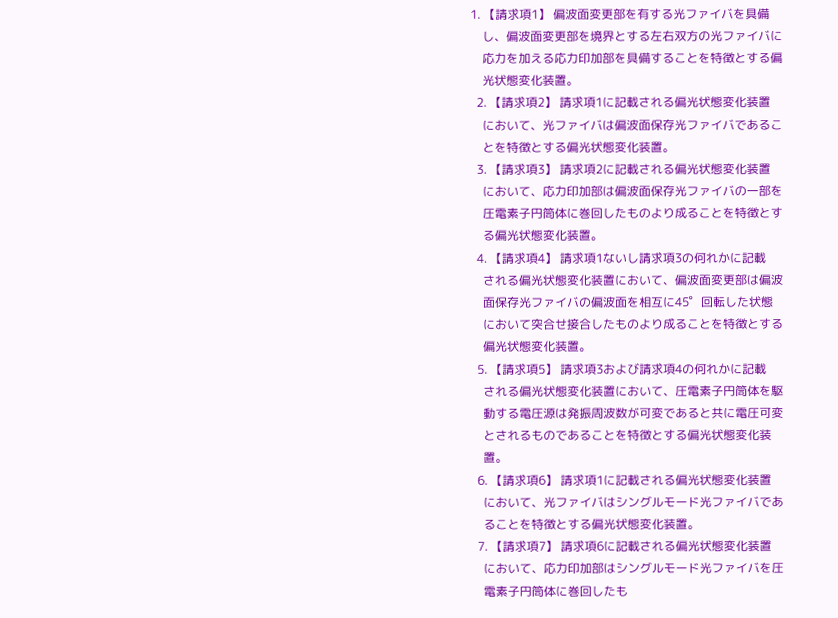1. 【請求項1】 偏波面変更部を有する光ファイバを具備
    し、偏波面変更部を境界とする左右双方の光ファイバに
    応力を加える応力印加部を具備することを特徴とする偏
    光状態変化装置。
  2. 【請求項2】 請求項1に記載される偏光状態変化装置
    において、光ファイバは偏波面保存光ファイバであるこ
    とを特徴とする偏光状態変化装置。
  3. 【請求項3】 請求項2に記載される偏光状態変化装置
    において、応力印加部は偏波面保存光ファイバの一部を
    圧電素子円筒体に巻回したものより成ることを特徴とす
    る偏光状態変化装置。
  4. 【請求項4】 請求項1ないし請求項3の何れかに記載
    される偏光状態変化装置において、偏波面変更部は偏波
    面保存光ファイバの偏波面を相互に45゜回転した状態
    において突合せ接合したものより成ることを特徴とする
    偏光状態変化装置。
  5. 【請求項5】 請求項3および請求項4の何れかに記載
    される偏光状態変化装置において、圧電素子円筒体を駆
    動する電圧源は発振周波数が可変であると共に電圧可変
    とされるものであることを特徴とする偏光状態変化装
    置。
  6. 【請求項6】 請求項1に記載される偏光状態変化装置
    において、光ファイバはシングルモード光ファイバであ
    ることを特徴とする偏光状態変化装置。
  7. 【請求項7】 請求項6に記載される偏光状態変化装置
    において、応力印加部はシングルモード光ファイバを圧
    電素子円筒体に巻回したも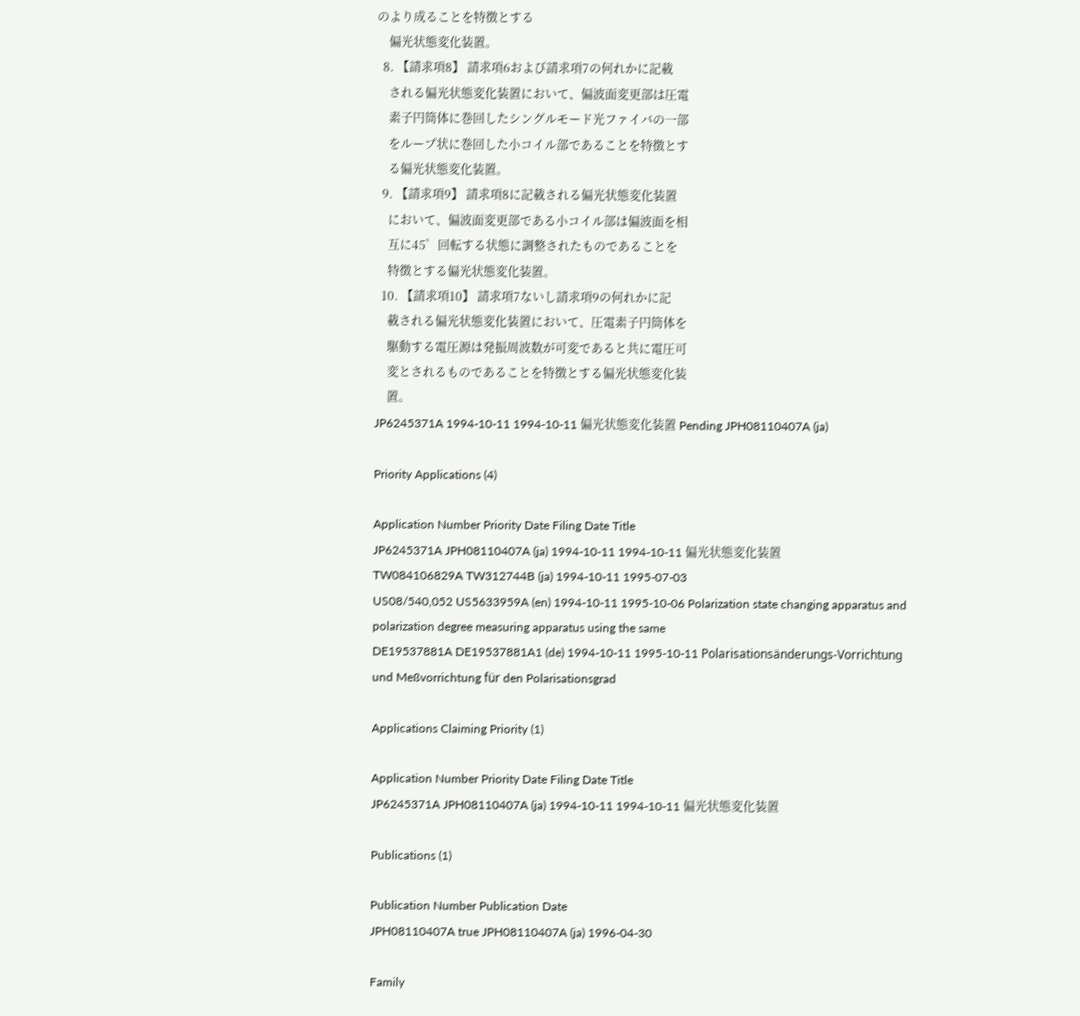のより成ることを特徴とする
    偏光状態変化装置。
  8. 【請求項8】 請求項6および請求項7の何れかに記載
    される偏光状態変化装置において、偏波面変更部は圧電
    素子円筒体に巻回したシングルモード光ファイバの一部
    をループ状に巻回した小コイル部であることを特徴とす
    る偏光状態変化装置。
  9. 【請求項9】 請求項8に記載される偏光状態変化装置
    において、偏波面変更部である小コイル部は偏波面を相
    互に45゜回転する状態に調整されたものであることを
    特徴とする偏光状態変化装置。
  10. 【請求項10】 請求項7ないし請求項9の何れかに記
    載される偏光状態変化装置において、圧電素子円筒体を
    駆動する電圧源は発振周波数が可変であると共に電圧可
    変とされるものであることを特徴とする偏光状態変化装
    置。
JP6245371A 1994-10-11 1994-10-11 偏光状態変化装置 Pending JPH08110407A (ja)

Priority Applications (4)

Application Number Priority Date Filing Date Title
JP6245371A JPH08110407A (ja) 1994-10-11 1994-10-11 偏光状態変化装置
TW084106829A TW312744B (ja) 1994-10-11 1995-07-03
US08/540,052 US5633959A (en) 1994-10-11 1995-10-06 Polarization state changing apparatus and polarization degree measuring apparatus using the same
DE19537881A DE19537881A1 (de) 1994-10-11 1995-10-11 Polarisationsänderungs-Vorrichtung und Meßvorrichtung für den Polarisationsgrad

Applications Claiming Priority (1)

Application Number Priority Date Filing Date Title
JP6245371A JPH08110407A (ja) 1994-10-11 1994-10-11 偏光状態変化装置

Publications (1)

Publication Number Publication Date
JPH08110407A true JPH08110407A (ja) 1996-04-30

Family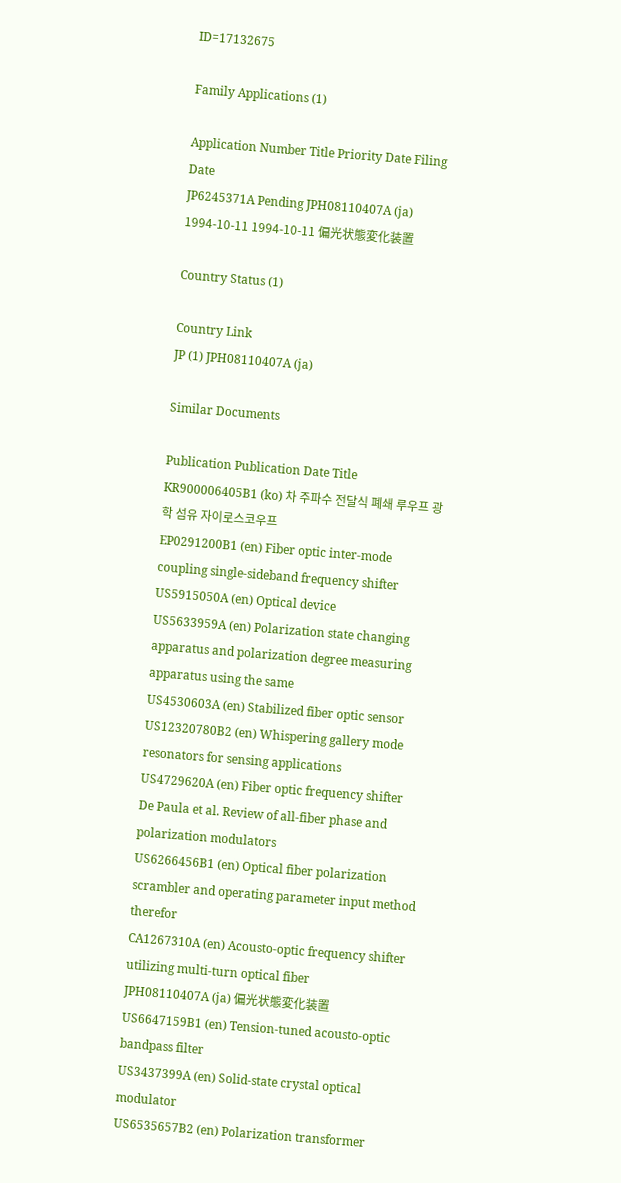ID=17132675

Family Applications (1)

Application Number Title Priority Date Filing Date
JP6245371A Pending JPH08110407A (ja) 1994-10-11 1994-10-11 偏光状態変化装置

Country Status (1)

Country Link
JP (1) JPH08110407A (ja)

Similar Documents

Publication Publication Date Title
KR900006405B1 (ko) 차 주파수 전달식 폐쇄 루우프 광학 섬유 자이로스코우프
EP0291200B1 (en) Fiber optic inter-mode coupling single-sideband frequency shifter
US5915050A (en) Optical device
US5633959A (en) Polarization state changing apparatus and polarization degree measuring apparatus using the same
US4530603A (en) Stabilized fiber optic sensor
US12320780B2 (en) Whispering gallery mode resonators for sensing applications
US4729620A (en) Fiber optic frequency shifter
De Paula et al. Review of all-fiber phase and polarization modulators
US6266456B1 (en) Optical fiber polarization scrambler and operating parameter input method therefor
CA1267310A (en) Acousto-optic frequency shifter utilizing multi-turn optical fiber
JPH08110407A (ja) 偏光状態変化装置
US6647159B1 (en) Tension-tuned acousto-optic bandpass filter
US3437399A (en) Solid-state crystal optical modulator
US6535657B2 (en) Polarization transformer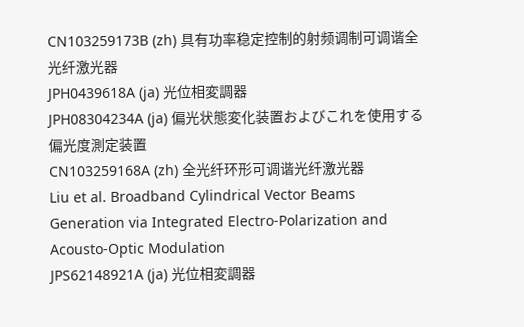CN103259173B (zh) 具有功率稳定控制的射频调制可调谐全光纤激光器
JPH0439618A (ja) 光位相変調器
JPH08304234A (ja) 偏光状態変化装置およびこれを使用する偏光度測定装置
CN103259168A (zh) 全光纤环形可调谐光纤激光器
Liu et al. Broadband Cylindrical Vector Beams Generation via Integrated Electro-Polarization and Acousto-Optic Modulation
JPS62148921A (ja) 光位相変調器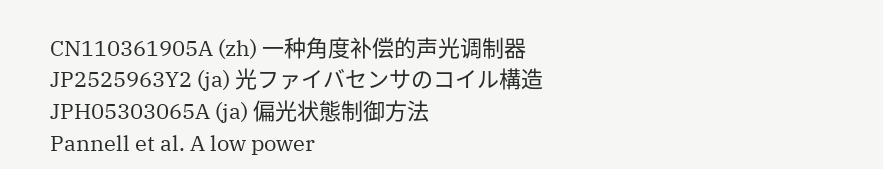CN110361905A (zh) 一种角度补偿的声光调制器
JP2525963Y2 (ja) 光ファイバセンサのコイル構造
JPH05303065A (ja) 偏光状態制御方法
Pannell et al. A low power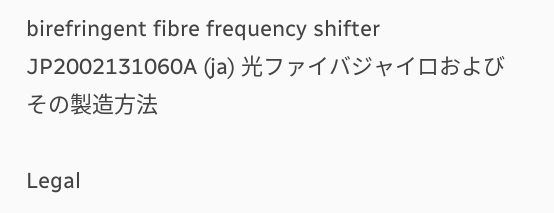birefringent fibre frequency shifter
JP2002131060A (ja) 光ファイバジャイロおよびその製造方法

Legal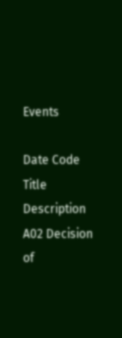Events

Date Code Title Description
A02 Decision of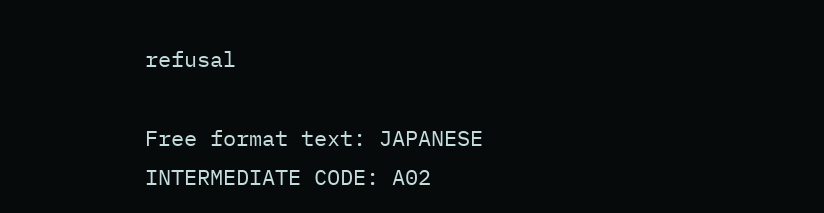refusal

Free format text: JAPANESE INTERMEDIATE CODE: A02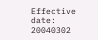Effective date: 20040302